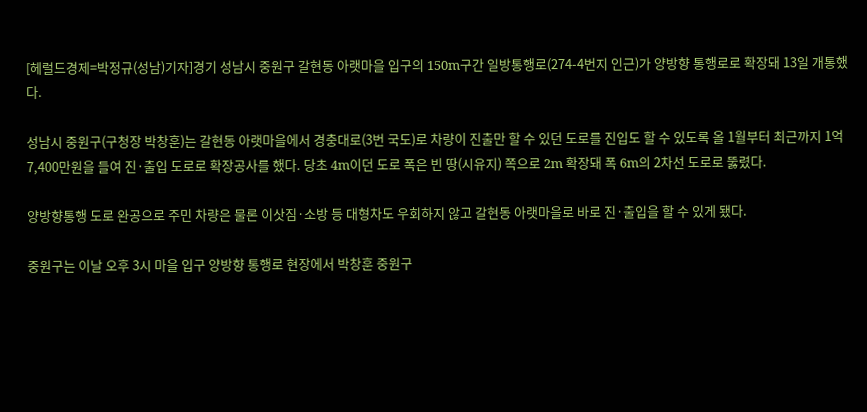[헤럴드경제=박정규(성남)기자]경기 성남시 중원구 갈현동 아랫마을 입구의 150m구간 일방통행로(274-4번지 인근)가 양방향 통행로로 확장돼 13일 개통했다.

성남시 중원구(구청장 박창훈)는 갈현동 아랫마을에서 경충대로(3번 국도)로 차량이 진출만 할 수 있던 도로를 진입도 할 수 있도록 올 1월부터 최근까지 1억7,400만원을 들여 진·출입 도로로 확장공사를 했다. 당초 4m이던 도로 폭은 빈 땅(시유지) 쪽으로 2m 확장돼 폭 6m의 2차선 도로로 뚫렸다.

양방향통행 도로 완공으로 주민 차량은 물론 이삿짐·소방 등 대형차도 우회하지 않고 갈현동 아랫마을로 바로 진·출입을 할 수 있게 됐다.

중원구는 이날 오후 3시 마을 입구 양방향 통행로 현장에서 박창훈 중원구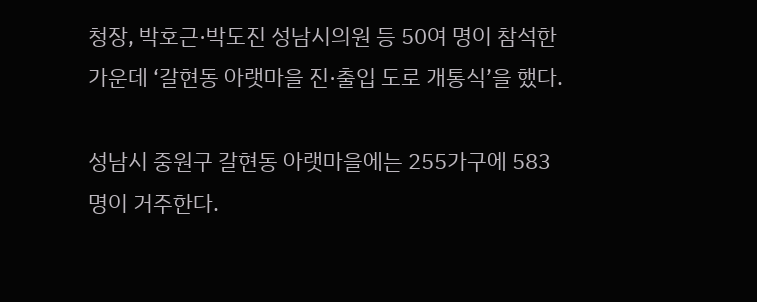청장, 박호근·박도진 성남시의원 등 50여 명이 참석한 가운데 ‘갈현동 아랫마을 진·출입 도로 개통식’을 했다.

성남시 중원구 갈현동 아랫마을에는 255가구에 583명이 거주한다.